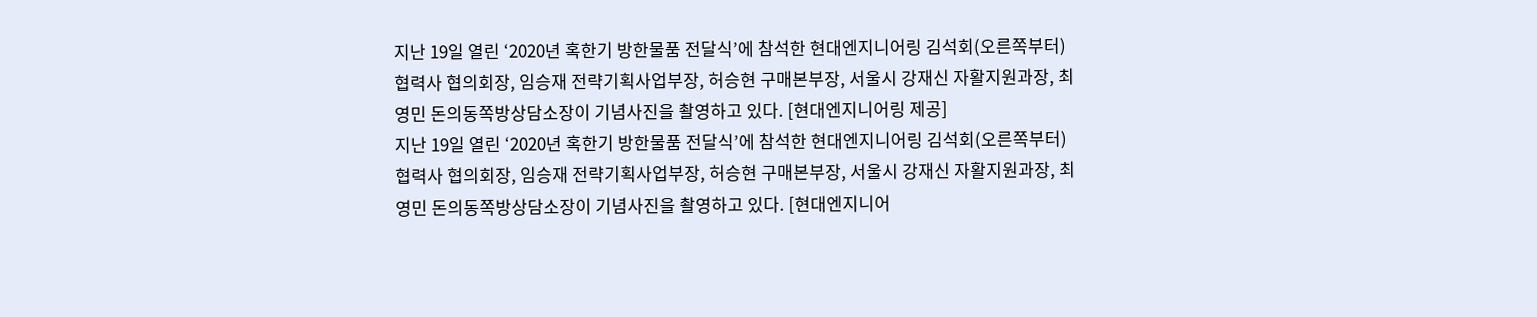지난 19일 열린 ‘2020년 혹한기 방한물품 전달식’에 참석한 현대엔지니어링 김석회(오른쪽부터) 협력사 협의회장, 임승재 전략기획사업부장, 허승현 구매본부장, 서울시 강재신 자활지원과장, 최영민 돈의동쪽방상담소장이 기념사진을 촬영하고 있다. [현대엔지니어링 제공]
지난 19일 열린 ‘2020년 혹한기 방한물품 전달식’에 참석한 현대엔지니어링 김석회(오른쪽부터) 협력사 협의회장, 임승재 전략기획사업부장, 허승현 구매본부장, 서울시 강재신 자활지원과장, 최영민 돈의동쪽방상담소장이 기념사진을 촬영하고 있다. [현대엔지니어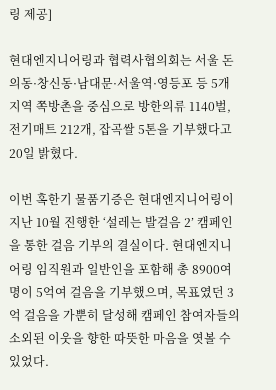링 제공]

현대엔지니어링과 협력사협의회는 서울 돈의동·창신동·남대문·서울역·영등포 등 5개 지역 쪽방촌을 중심으로 방한의류 1140벌, 전기매트 212개, 잡곡쌀 5톤을 기부했다고 20일 밝혔다.

이번 혹한기 물품기증은 현대엔지니어링이 지난 10월 진행한 ‘설레는 발걸음 2’ 캠페인을 통한 걸음 기부의 결실이다. 현대엔지니어링 임직원과 일반인을 포함해 총 8900여명이 5억여 걸음을 기부했으며, 목표였던 3억 걸음을 가뿐히 달성해 캠페인 참여자들의 소외된 이웃을 향한 따뜻한 마음을 엿볼 수 있었다.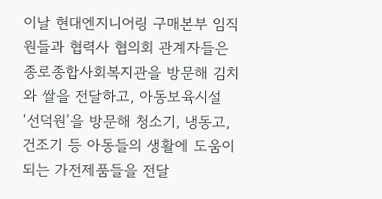이날 현대엔지니어링 구매본부 임직원들과 협력사 협의회 관계자들은 종로종합사회복지관을 방문해 김치와 쌀을 전달하고, 아동보육시설 ‘선덕원’을 방문해 청소기, 냉동고, 건조기 등 아동들의 생활에 도움이 되는 가전제품들을 전달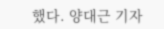했다. 양대근 기자